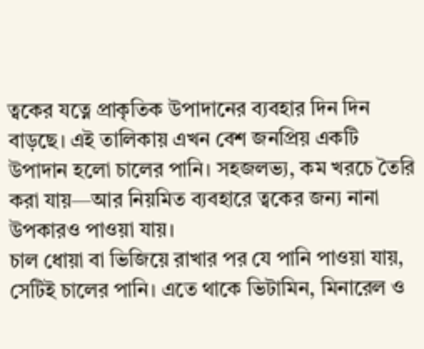ত্বকের যত্নে প্রাকৃতিক উপাদানের ব্যবহার দিন দিন বাড়ছে। এই তালিকায় এখন বেশ জনপ্রিয় একটি উপাদান হলো চালের পানি। সহজলভ্য, কম খরচে তৈরি করা যায়—আর নিয়মিত ব্যবহারে ত্বকের জন্য নানা উপকারও পাওয়া যায়।
চাল ধোয়া বা ভিজিয়ে রাখার পর যে পানি পাওয়া যায়, সেটিই চালের পানি। এতে থাকে ভিটামিন, মিনারেল ও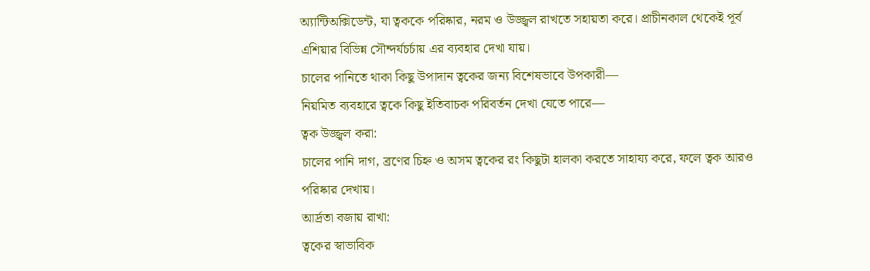অ্যান্টিঅক্সিডেন্ট, যা ত্বককে পরিষ্কার, নরম ও উজ্জ্বল রাখতে সহায়তা করে। প্রাচীনকাল থেকেই পূর্ব এশিয়ার বিভিন্ন সৌন্দর্যচর্চায় এর ব্যবহার দেখা যায়।
চালের পানিতে থাকা কিছু উপাদান ত্বকের জন্য বিশেষভাবে উপকারী—
নিয়মিত ব্যবহারে ত্বকে কিছু ইতিবাচক পরিবর্তন দেখা যেতে পারে—
ত্বক উজ্জ্বল করা:
চালের পানি দাগ, ব্রণের চিহ্ন ও অসম ত্বকের রং কিছুটা হালকা করতে সাহায্য করে, ফলে ত্বক আরও পরিষ্কার দেখায়।
আর্দ্রতা বজায় রাখা:
ত্বকের স্বাভাবিক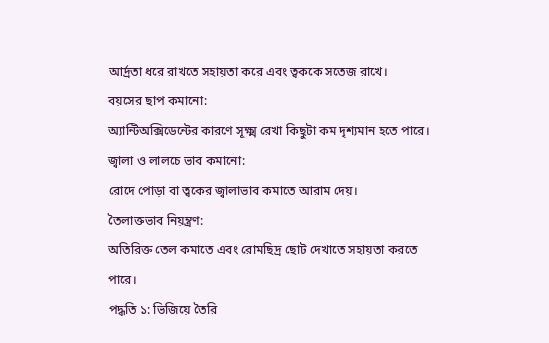আর্দ্রতা ধরে রাখতে সহায়তা করে এবং ত্বককে সতেজ রাখে।
বয়সের ছাপ কমানো:
অ্যান্টিঅক্সিডেন্টের কারণে সূক্ষ্ম রেখা কিছুটা কম দৃশ্যমান হতে পারে।
জ্বালা ও লালচে ভাব কমানো:
রোদে পোড়া বা ত্বকের জ্বালাভাব কমাতে আরাম দেয়।
তৈলাক্তভাব নিয়ন্ত্রণ:
অতিরিক্ত তেল কমাতে এবং রোমছিদ্র ছোট দেখাতে সহায়তা করতে পারে।
পদ্ধতি ১: ভিজিয়ে তৈরি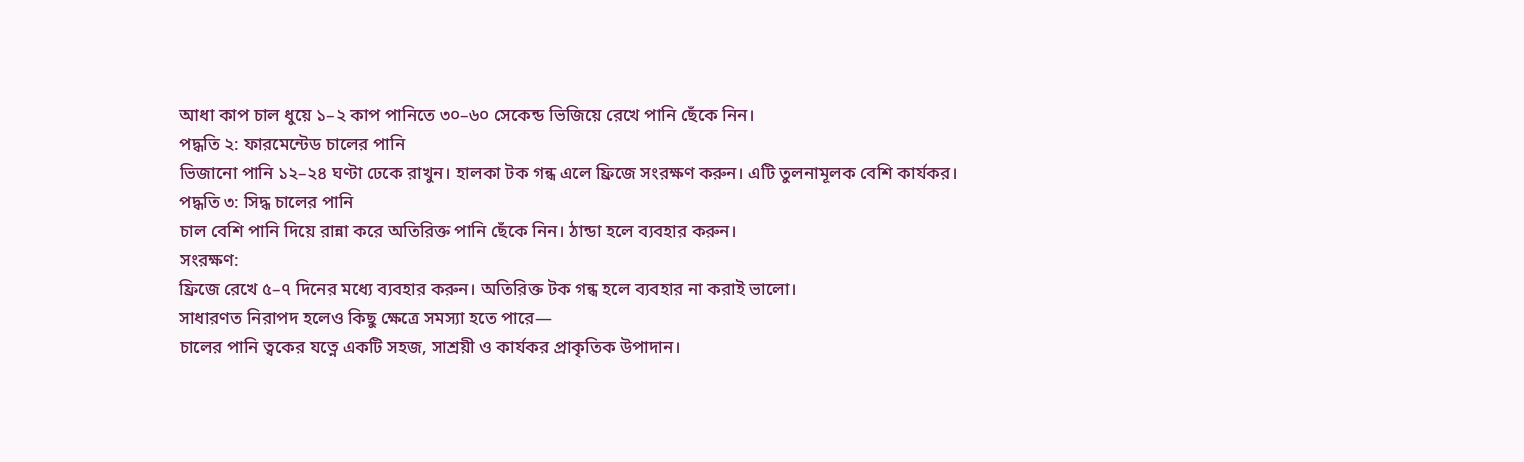আধা কাপ চাল ধুয়ে ১–২ কাপ পানিতে ৩০–৬০ সেকেন্ড ভিজিয়ে রেখে পানি ছেঁকে নিন।
পদ্ধতি ২: ফারমেন্টেড চালের পানি
ভিজানো পানি ১২–২৪ ঘণ্টা ঢেকে রাখুন। হালকা টক গন্ধ এলে ফ্রিজে সংরক্ষণ করুন। এটি তুলনামূলক বেশি কার্যকর।
পদ্ধতি ৩: সিদ্ধ চালের পানি
চাল বেশি পানি দিয়ে রান্না করে অতিরিক্ত পানি ছেঁকে নিন। ঠান্ডা হলে ব্যবহার করুন।
সংরক্ষণ:
ফ্রিজে রেখে ৫–৭ দিনের মধ্যে ব্যবহার করুন। অতিরিক্ত টক গন্ধ হলে ব্যবহার না করাই ভালো।
সাধারণত নিরাপদ হলেও কিছু ক্ষেত্রে সমস্যা হতে পারে—
চালের পানি ত্বকের যত্নে একটি সহজ, সাশ্রয়ী ও কার্যকর প্রাকৃতিক উপাদান।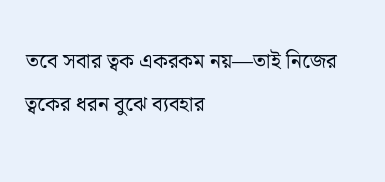তবে সবার ত্বক একরকম নয়—তাই নিজের ত্বকের ধরন বুঝে ব্যবহার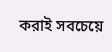করাই সবচেয়ে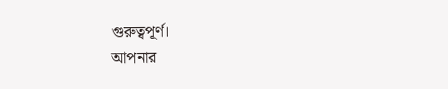গুরুত্বপূর্ণ।
আপনার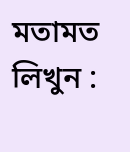মতামত লিখুন :